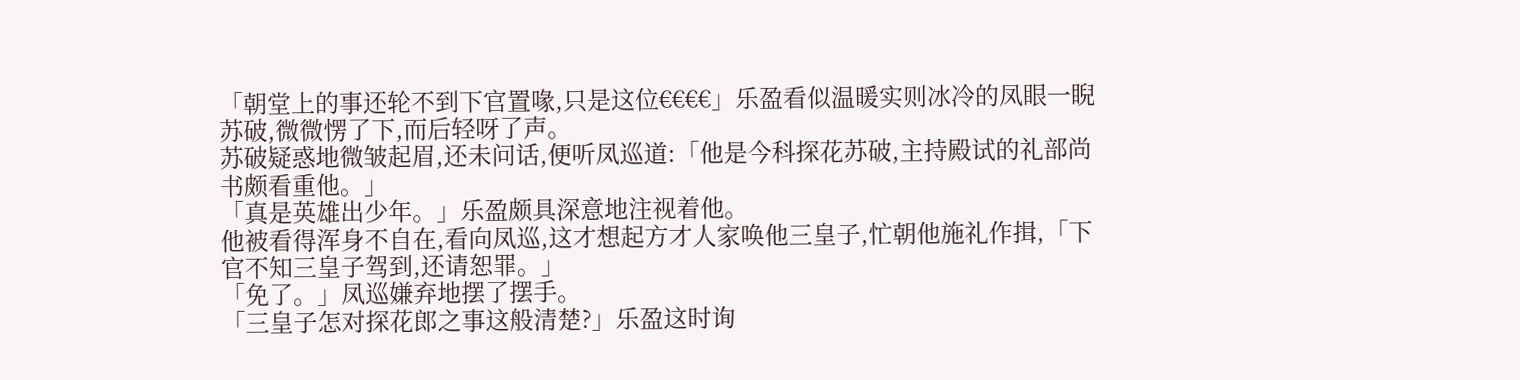「朝堂上的事还轮不到下官置喙,只是这位€€€€」乐盈看似温暖实则冰冷的凤眼一睨苏破,微微愣了下,而后轻呀了声。
苏破疑惑地微皱起眉,还未问话,便听凤巡道:「他是今科探花苏破,主持殿试的礼部尚书颇看重他。」
「真是英雄出少年。」乐盈颇具深意地注视着他。
他被看得浑身不自在,看向凤巡,这才想起方才人家唤他三皇子,忙朝他施礼作揖,「下官不知三皇子驾到,还请恕罪。」
「免了。」凤巡嫌弃地摆了摆手。
「三皇子怎对探花郎之事这般清楚?」乐盈这时询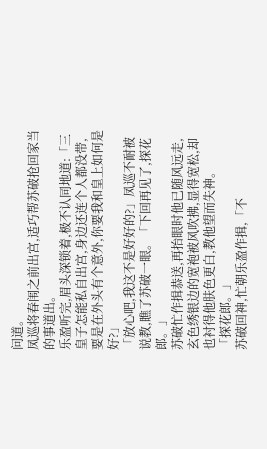问道。
凤巡将春闱之前出宫,适巧帮苏破抢回家当的事道出。
乐盈听完,眉头深锁着,极不认同地道:「三皇子怎能私自出宫,身边还连个人都没带,要是在外头有个意外,你要我和皇上如何是好?」
「放心吧,我这不是好好的?」凤巡不耐被说教,瞧了苏破一眼。「下回再见了,探花郎。」
苏破忙作揖恭送,再抬眼时他已随风远走,玄色绣银边的宽袍被风吹拂,显得宽松,却也衬得他肤色更白,教他望而失神。
「探花郎。」
苏破回神,忙朝乐盈作揖,「不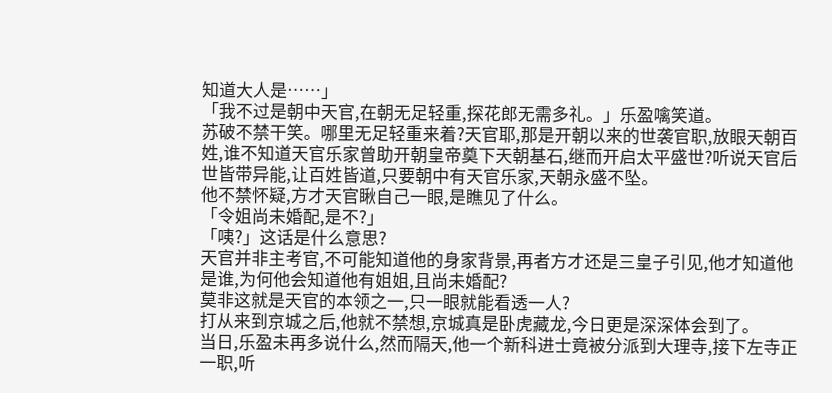知道大人是……」
「我不过是朝中天官,在朝无足轻重,探花郎无需多礼。」乐盈噙笑道。
苏破不禁干笑。哪里无足轻重来着?天官耶,那是开朝以来的世袭官职,放眼天朝百姓,谁不知道天官乐家曾助开朝皇帝奠下天朝基石,继而开启太平盛世?听说天官后世皆带异能,让百姓皆道,只要朝中有天官乐家,天朝永盛不坠。
他不禁怀疑,方才天官瞅自己一眼,是瞧见了什么。
「令姐尚未婚配,是不?」
「咦?」这话是什么意思?
天官并非主考官,不可能知道他的身家背景,再者方才还是三皇子引见,他才知道他是谁,为何他会知道他有姐姐,且尚未婚配?
莫非这就是天官的本领之一,只一眼就能看透一人?
打从来到京城之后,他就不禁想,京城真是卧虎藏龙,今日更是深深体会到了。
当日,乐盈未再多说什么,然而隔天,他一个新科进士竟被分派到大理寺,接下左寺正一职,听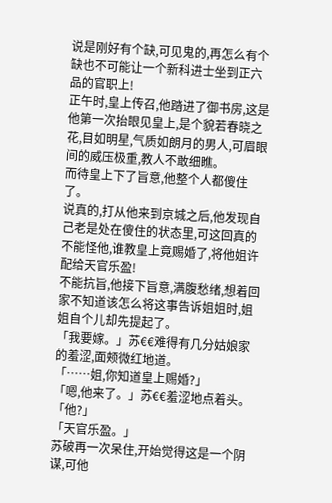说是刚好有个缺,可见鬼的,再怎么有个缺也不可能让一个新科进士坐到正六品的官职上!
正午时,皇上传召,他踏进了御书房,这是他第一次抬眼见皇上,是个貌若春晓之花,目如明星,气质如朗月的男人,可眉眼间的威压极重,教人不敢细瞧。
而待皇上下了旨意,他整个人都傻住了。
说真的,打从他来到京城之后,他发现自己老是处在傻住的状态里,可这回真的不能怪他,谁教皇上竟赐婚了,将他姐许配给天官乐盈!
不能抗旨,他接下旨意,满腹愁绪,想着回家不知道该怎么将这事告诉姐姐时,姐姐自个儿却先提起了。
「我要嫁。」苏€€难得有几分姑娘家的羞涩,面颊微红地道。
「……姐,你知道皇上赐婚?」
「嗯,他来了。」苏€€羞涩地点着头。
「他?」
「天官乐盈。」
苏破再一次呆住,开始觉得这是一个阴谋,可他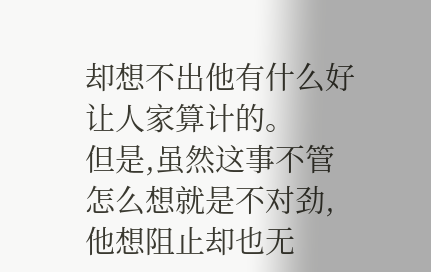却想不出他有什么好让人家算计的。
但是,虽然这事不管怎么想就是不对劲,他想阻止却也无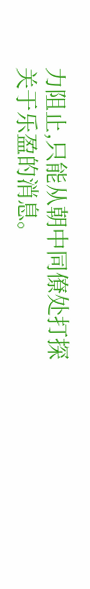力阻止,只能从朝中同僚处打探关于乐盈的消息。